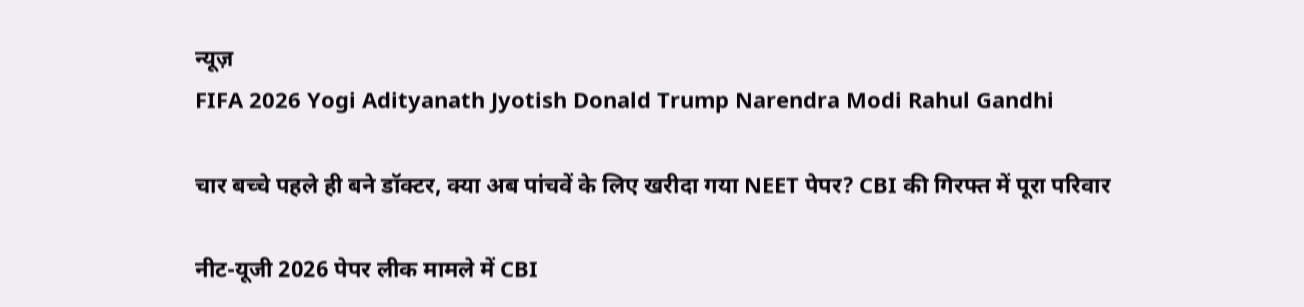न्यूज़
FIFA 2026 Yogi Adityanath Jyotish Donald Trump Narendra Modi Rahul Gandhi

चार बच्चे पहले ही बने डॉक्टर, क्या अब पांचवें के लिए खरीदा गया NEET पेपर? CBI की गिरफ्त में पूरा परिवार

नीट-यूजी 2026 पेपर लीक मामले में CBI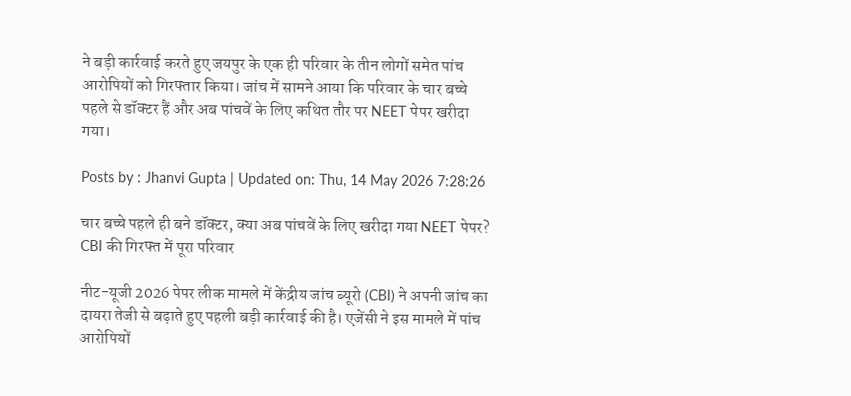ने बड़ी कार्रवाई करते हुए जयपुर के एक ही परिवार के तीन लोगों समेत पांच आरोपियों को गिरफ्तार किया। जांच में सामने आया कि परिवार के चार बच्चे पहले से डॉक्टर हैं और अब पांचवें के लिए कथित तौर पर NEET पेपर खरीदा गया।

Posts by : Jhanvi Gupta | Updated on: Thu, 14 May 2026 7:28:26

चार बच्चे पहले ही बने डॉक्टर, क्या अब पांचवें के लिए खरीदा गया NEET पेपर? CBI की गिरफ्त में पूरा परिवार

नीट-यूजी 2026 पेपर लीक मामले में केंद्रीय जांच ब्यूरो (CBI) ने अपनी जांच का दायरा तेजी से बढ़ाते हुए पहली बड़ी कार्रवाई की है। एजेंसी ने इस मामले में पांच आरोपियों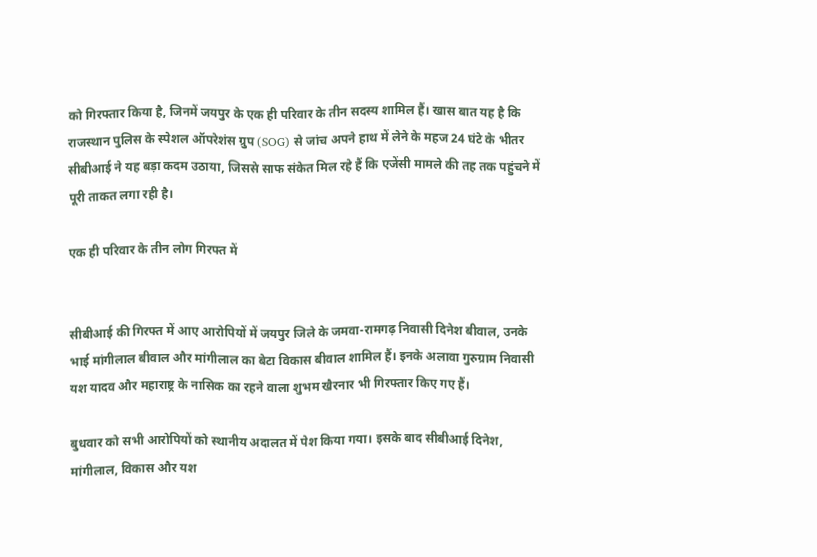को गिरफ्तार किया है, जिनमें जयपुर के एक ही परिवार के तीन सदस्य शामिल हैं। खास बात यह है कि राजस्थान पुलिस के स्पेशल ऑपरेशंस ग्रुप (SOG) से जांच अपने हाथ में लेने के महज 24 घंटे के भीतर सीबीआई ने यह बड़ा कदम उठाया, जिससे साफ संकेत मिल रहे हैं कि एजेंसी मामले की तह तक पहुंचने में पूरी ताकत लगा रही है।

एक ही परिवार के तीन लोग गिरफ्त में


सीबीआई की गिरफ्त में आए आरोपियों में जयपुर जिले के जमवा-रामगढ़ निवासी दिनेश बीवाल, उनके भाई मांगीलाल बीवाल और मांगीलाल का बेटा विकास बीवाल शामिल हैं। इनके अलावा गुरुग्राम निवासी यश यादव और महाराष्ट्र के नासिक का रहने वाला शुभम खैरनार भी गिरफ्तार किए गए हैं।

बुधवार को सभी आरोपियों को स्थानीय अदालत में पेश किया गया। इसके बाद सीबीआई दिनेश, मांगीलाल, विकास और यश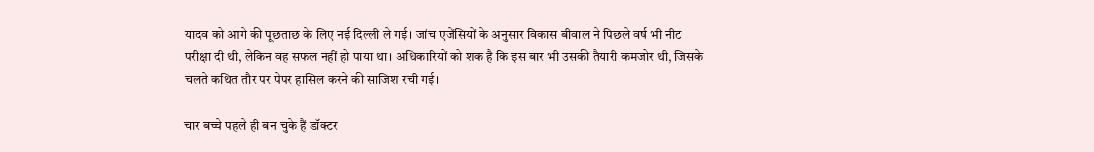यादव को आगे की पूछताछ के लिए नई दिल्ली ले गई। जांच एजेंसियों के अनुसार विकास बीवाल ने पिछले वर्ष भी नीट परीक्षा दी थी, लेकिन वह सफल नहीं हो पाया था। अधिकारियों को शक है कि इस बार भी उसकी तैयारी कमजोर थी, जिसके चलते कथित तौर पर पेपर हासिल करने की साजिश रची गई।

चार बच्चे पहले ही बन चुके हैं डॉक्टर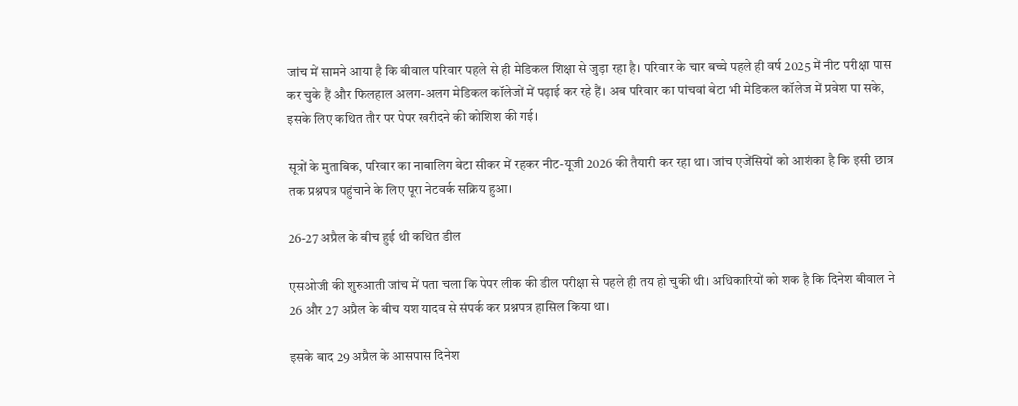जांच में सामने आया है कि बीवाल परिवार पहले से ही मेडिकल शिक्षा से जुड़ा रहा है। परिवार के चार बच्चे पहले ही वर्ष 2025 में नीट परीक्षा पास कर चुके हैं और फिलहाल अलग-अलग मेडिकल कॉलेजों में पढ़ाई कर रहे हैं। अब परिवार का पांचवां बेटा भी मेडिकल कॉलेज में प्रवेश पा सके, इसके लिए कथित तौर पर पेपर खरीदने की कोशिश की गई।

सूत्रों के मुताबिक, परिवार का नाबालिग बेटा सीकर में रहकर नीट-यूजी 2026 की तैयारी कर रहा था। जांच एजेंसियों को आशंका है कि इसी छात्र तक प्रश्नपत्र पहुंचाने के लिए पूरा नेटवर्क सक्रिय हुआ।

26-27 अप्रैल के बीच हुई थी कथित डील

एसओजी की शुरुआती जांच में पता चला कि पेपर लीक की डील परीक्षा से पहले ही तय हो चुकी थी। अधिकारियों को शक है कि दिनेश बीवाल ने 26 और 27 अप्रैल के बीच यश यादव से संपर्क कर प्रश्नपत्र हासिल किया था।

इसके बाद 29 अप्रैल के आसपास दिनेश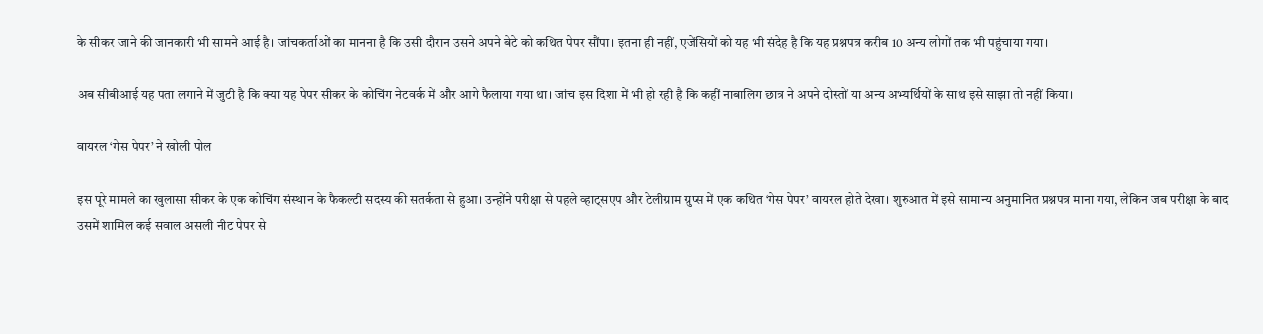के सीकर जाने की जानकारी भी सामने आई है। जांचकर्ताओं का मानना है कि उसी दौरान उसने अपने बेटे को कथित पेपर सौंपा। इतना ही नहीं, एजेंसियों को यह भी संदेह है कि यह प्रश्नपत्र करीब 10 अन्य लोगों तक भी पहुंचाया गया।

अब सीबीआई यह पता लगाने में जुटी है कि क्या यह पेपर सीकर के कोचिंग नेटवर्क में और आगे फैलाया गया था। जांच इस दिशा में भी हो रही है कि कहीं नाबालिग छात्र ने अपने दोस्तों या अन्य अभ्यर्थियों के साथ इसे साझा तो नहीं किया।

वायरल ‘गेस पेपर’ ने खोली पोल

इस पूरे मामले का खुलासा सीकर के एक कोचिंग संस्थान के फैकल्टी सदस्य की सतर्कता से हुआ। उन्होंने परीक्षा से पहले व्हाट्सएप और टेलीग्राम ग्रुप्स में एक कथित ‘गेस पेपर’ वायरल होते देखा। शुरुआत में इसे सामान्य अनुमानित प्रश्नपत्र माना गया, लेकिन जब परीक्षा के बाद उसमें शामिल कई सवाल असली नीट पेपर से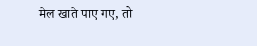मेल खाते पाए गए, तो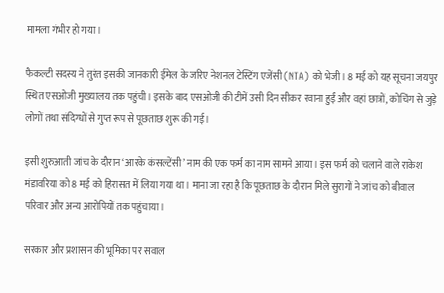मामला गंभीर हो गया।

फैकल्टी सदस्य ने तुरंत इसकी जानकारी ईमेल के जरिए नेशनल टेस्टिंग एजेंसी (NTA) को भेजी। 8 मई को यह सूचना जयपुर स्थित एसओजी मुख्यालय तक पहुंची। इसके बाद एसओजी की टीमें उसी दिन सीकर रवाना हुईं और वहां छात्रों, कोचिंग से जुड़े लोगों तथा संदिग्धों से गुप्त रूप से पूछताछ शुरू की गई।

इसी शुरुआती जांच के दौरान ‘आरके कंसल्टेंसी’ नाम की एक फर्म का नाम सामने आया। इस फर्म को चलाने वाले राकेश मंडावरिया को 8 मई को हिरासत में लिया गया था। माना जा रहा है कि पूछताछ के दौरान मिले सुरागों ने जांच को बीवाल परिवार और अन्य आरोपियों तक पहुंचाया।

सरकार और प्रशासन की भूमिका पर सवाल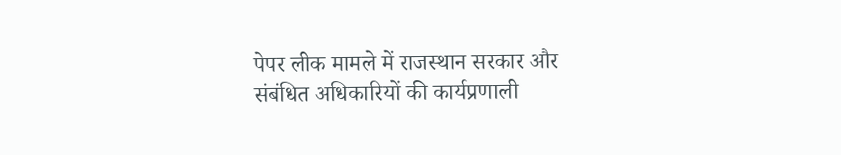पेपर लीक मामले में राजस्थान सरकार और संबंधित अधिकारियों की कार्यप्रणाली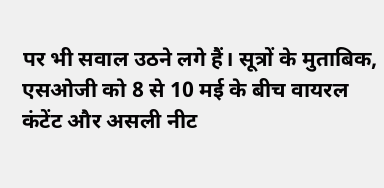पर भी सवाल उठने लगे हैं। सूत्रों के मुताबिक, एसओजी को 8 से 10 मई के बीच वायरल कंटेंट और असली नीट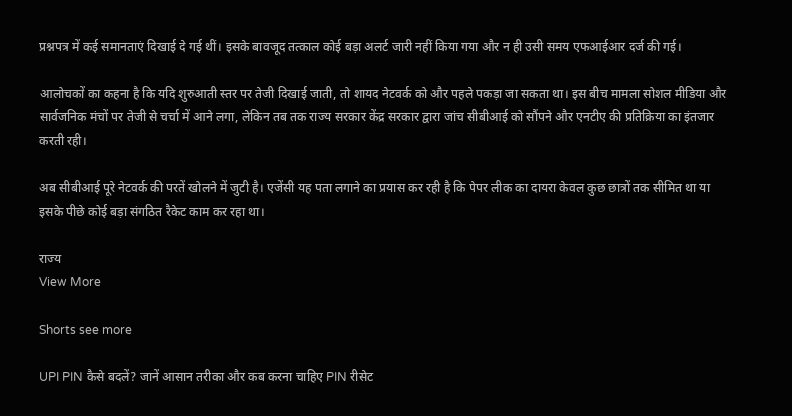प्रश्नपत्र में कई समानताएं दिखाई दे गई थीं। इसके बावजूद तत्काल कोई बड़ा अलर्ट जारी नहीं किया गया और न ही उसी समय एफआईआर दर्ज की गई।

आलोचकों का कहना है कि यदि शुरुआती स्तर पर तेजी दिखाई जाती, तो शायद नेटवर्क को और पहले पकड़ा जा सकता था। इस बीच मामला सोशल मीडिया और सार्वजनिक मंचों पर तेजी से चर्चा में आने लगा, लेकिन तब तक राज्य सरकार केंद्र सरकार द्वारा जांच सीबीआई को सौंपने और एनटीए की प्रतिक्रिया का इंतजार करती रही।

अब सीबीआई पूरे नेटवर्क की परतें खोलने में जुटी है। एजेंसी यह पता लगाने का प्रयास कर रही है कि पेपर लीक का दायरा केवल कुछ छात्रों तक सीमित था या इसके पीछे कोई बड़ा संगठित रैकेट काम कर रहा था।

राज्य
View More

Shorts see more

UPI PIN कैसे बदलें? जानें आसान तरीका और कब करना चाहिए PIN रीसेट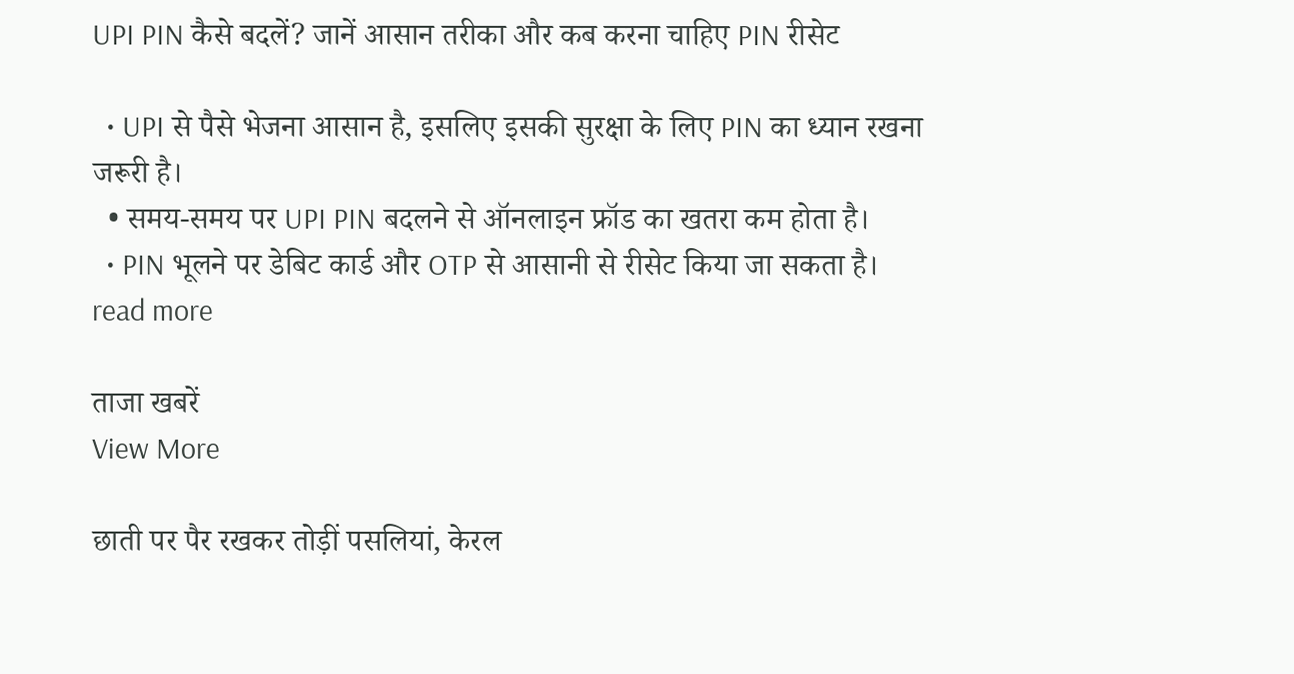UPI PIN कैसे बदलें? जानें आसान तरीका और कब करना चाहिए PIN रीसेट

  • UPI से पैसे भेजना आसान है, इसलिए इसकी सुरक्षा के लिए PIN का ध्यान रखना जरूरी है।
  • समय-समय पर UPI PIN बदलने से ऑनलाइन फ्रॉड का खतरा कम होता है।
  • PIN भूलने पर डेबिट कार्ड और OTP से आसानी से रीसेट किया जा सकता है।
read more

ताजा खबरें
View More

छाती पर पैर रखकर तोड़ीं पसलियां, केरल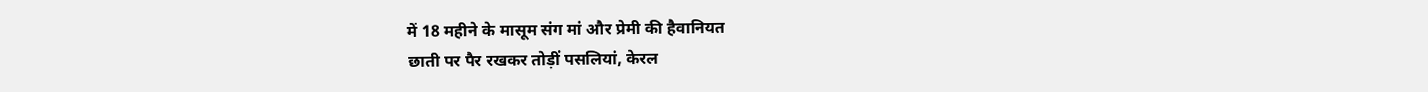में 18 महीने के मासूम संग मां और प्रेमी की हैवानियत
छाती पर पैर रखकर तोड़ीं पसलियां, केरल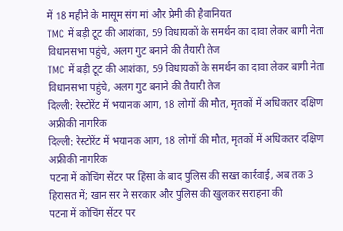में 18 महीने के मासूम संग मां और प्रेमी की हैवानियत
TMC में बड़ी टूट की आशंका, 59 विधायकों के समर्थन का दावा लेकर बागी नेता विधानसभा पहुंचे, अलग गुट बनाने की तैयारी तेज
TMC में बड़ी टूट की आशंका, 59 विधायकों के समर्थन का दावा लेकर बागी नेता विधानसभा पहुंचे, अलग गुट बनाने की तैयारी तेज
दिल्ली: रेस्टोरेंट में भयानक आग, 18 लोगों की मौत, मृतकों में अधिकतर दक्षिण अफ्रीकी नागरिक
दिल्ली: रेस्टोरेंट में भयानक आग, 18 लोगों की मौत, मृतकों में अधिकतर दक्षिण अफ्रीकी नागरिक
पटना में कोचिंग सेंटर पर हिंसा के बाद पुलिस की सख्त कार्रवाई, अब तक 3 हिरासत में; खान सर ने सरकार और पुलिस की खुलकर सराहना की
पटना में कोचिंग सेंटर पर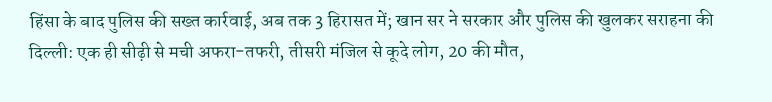हिंसा के बाद पुलिस की सख्त कार्रवाई, अब तक 3 हिरासत में; खान सर ने सरकार और पुलिस की खुलकर सराहना की
दिल्ली: एक ही सीढ़ी से मची अफरा-तफरी, तीसरी मंजिल से कूदे लोग, 20 की मौत,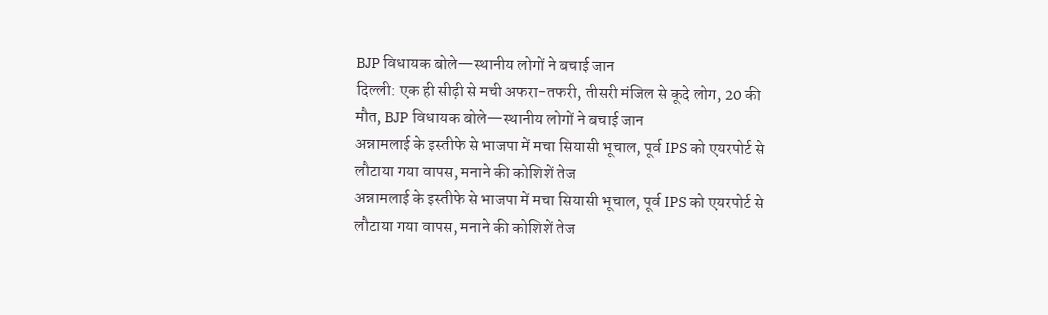BJP विधायक बोले—स्थानीय लोगों ने बचाई जान
दिल्ली: एक ही सीढ़ी से मची अफरा-तफरी, तीसरी मंजिल से कूदे लोग, 20 की मौत, BJP विधायक बोले—स्थानीय लोगों ने बचाई जान
अन्नामलाई के इस्तीफे से भाजपा में मचा सियासी भूचाल, पूर्व IPS को एयरपोर्ट से लौटाया गया वापस, मनाने की कोशिशें तेज
अन्नामलाई के इस्तीफे से भाजपा में मचा सियासी भूचाल, पूर्व IPS को एयरपोर्ट से लौटाया गया वापस, मनाने की कोशिशें तेज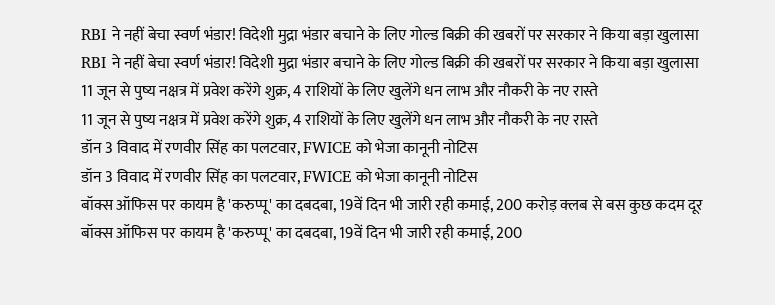RBI ने नहीं बेचा स्वर्ण भंडार! विदेशी मुद्रा भंडार बचाने के लिए गोल्ड बिक्री की खबरों पर सरकार ने किया बड़ा खुलासा
RBI ने नहीं बेचा स्वर्ण भंडार! विदेशी मुद्रा भंडार बचाने के लिए गोल्ड बिक्री की खबरों पर सरकार ने किया बड़ा खुलासा
11 जून से पुष्य नक्षत्र में प्रवेश करेंगे शुक्र, 4 राशियों के लिए खुलेंगे धन लाभ और नौकरी के नए रास्ते
11 जून से पुष्य नक्षत्र में प्रवेश करेंगे शुक्र, 4 राशियों के लिए खुलेंगे धन लाभ और नौकरी के नए रास्ते
डॉन 3 विवाद में रणवीर सिंह का पलटवार, FWICE को भेजा कानूनी नोटिस
डॉन 3 विवाद में रणवीर सिंह का पलटवार, FWICE को भेजा कानूनी नोटिस
बॉक्स ऑफिस पर कायम है 'करुप्पू' का दबदबा, 19वें दिन भी जारी रही कमाई, 200 करोड़ क्लब से बस कुछ कदम दूर
बॉक्स ऑफिस पर कायम है 'करुप्पू' का दबदबा, 19वें दिन भी जारी रही कमाई, 200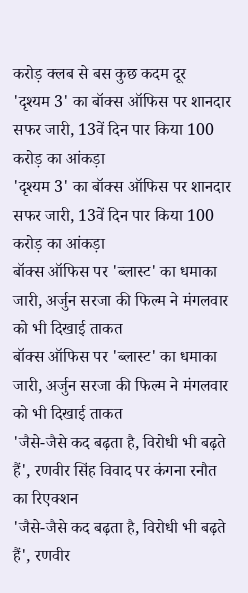करोड़ क्लब से बस कुछ कदम दूर
'दृश्यम 3' का बॉक्स ऑफिस पर शानदार सफर जारी, 13वें दिन पार किया 100 करोड़ का आंकड़ा
'दृश्यम 3' का बॉक्स ऑफिस पर शानदार सफर जारी, 13वें दिन पार किया 100 करोड़ का आंकड़ा
बॉक्स ऑफिस पर 'ब्लास्ट' का धमाका जारी, अर्जुन सरजा की फिल्म ने मंगलवार को भी दिखाई ताकत
बॉक्स ऑफिस पर 'ब्लास्ट' का धमाका जारी, अर्जुन सरजा की फिल्म ने मंगलवार को भी दिखाई ताकत
'जैसे-जैसे कद बढ़ता है, विरोधी भी बढ़ते हैं', रणवीर सिंह विवाद पर कंगना रनौत का रिएक्शन
'जैसे-जैसे कद बढ़ता है, विरोधी भी बढ़ते हैं', रणवीर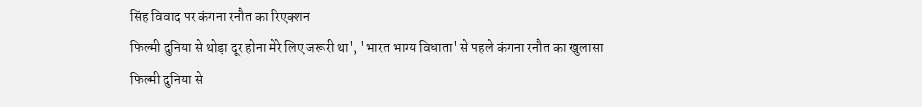सिंह विवाद पर कंगना रनौत का रिएक्शन
फिल्मी दुनिया से थोड़ा दूर होना मेरे लिए जरूरी था', 'भारत भाग्य विधाता' से पहले कंगना रनौत का खुलासा
फिल्मी दुनिया से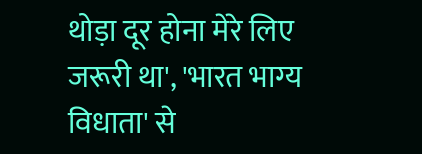थोड़ा दूर होना मेरे लिए जरूरी था', 'भारत भाग्य विधाता' से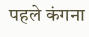पहले कंगना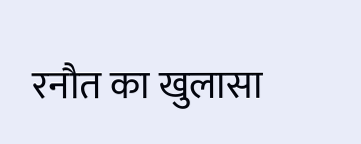रनौत का खुलासा